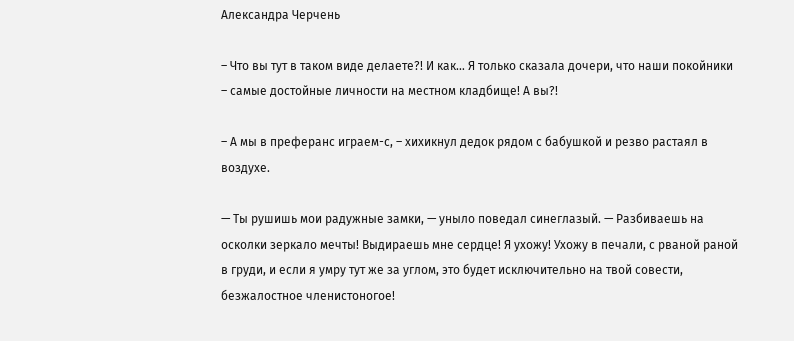Александра Черчень

– Что вы тут в таком виде делаете?! И как… Я только сказала дочери, что наши покойники – самые достойные личности на местном кладбище! А вы?!

– А мы в преферанс играем-с, – хихикнул дедок рядом с бабушкой и резво растаял в воздухе.

— Ты рушишь мои радужные замки, — уныло поведал синеглазый. — Разбиваешь на осколки зеркало мечты! Выдираешь мне сердце! Я ухожу! Ухожу в печали, с рваной раной в груди, и если я умру тут же за углом, это будет исключительно на твой совести, безжалостное членистоногое!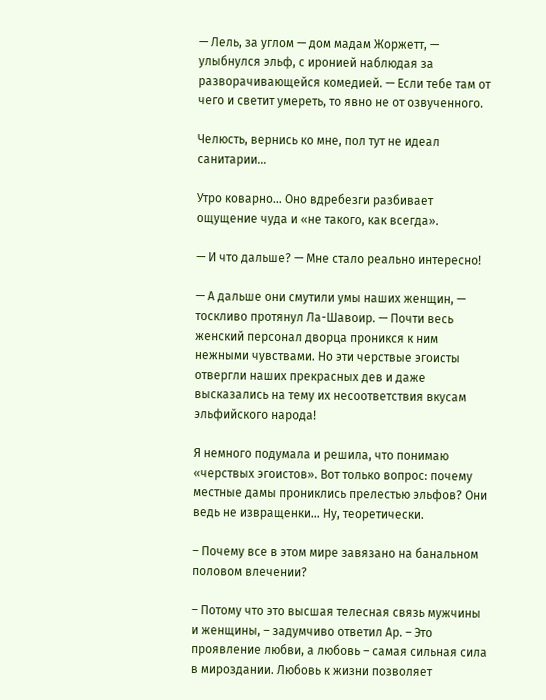— Лель, за углом — дом мадам Жоржетт, — улыбнулся эльф, с иронией наблюдая за разворачивающейся комедией. — Если тебе там от чего и светит умереть, то явно не от озвученного.

Челюсть, вернись ко мне, пол тут не идеал санитарии…

Утро коварно… Оно вдребезги разбивает ощущение чуда и «не такого, как всегда».

— И что дальше? — Мне стало реально интересно!

— А дальше они смутили умы наших женщин, — тоскливо протянул Ла-Шавоир. — Почти весь женский персонал дворца проникся к ним нежными чувствами. Но эти черствые эгоисты отвергли наших прекрасных дев и даже высказались на тему их несоответствия вкусам эльфийского народа!

Я немного подумала и решила, что понимаю «черствых эгоистов». Вот только вопрос: почему местные дамы прониклись прелестью эльфов? Они ведь не извращенки… Ну, теоретически.

– Почему все в этом мире завязано на банальном половом влечении?

– Потому что это высшая телесная связь мужчины и женщины, – задумчиво ответил Ар. – Это проявление любви, а любовь – самая сильная сила в мироздании. Любовь к жизни позволяет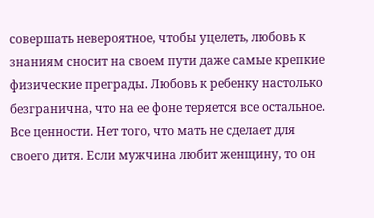совершать невероятное, чтобы уцелеть, любовь к знаниям сносит на своем пути даже самые крепкие физические преграды. Любовь к ребенку настолько безгранична, что на ее фоне теряется все остальное. Все ценности. Нет того, что мать не сделает для своего дитя. Если мужчина любит женщину, то он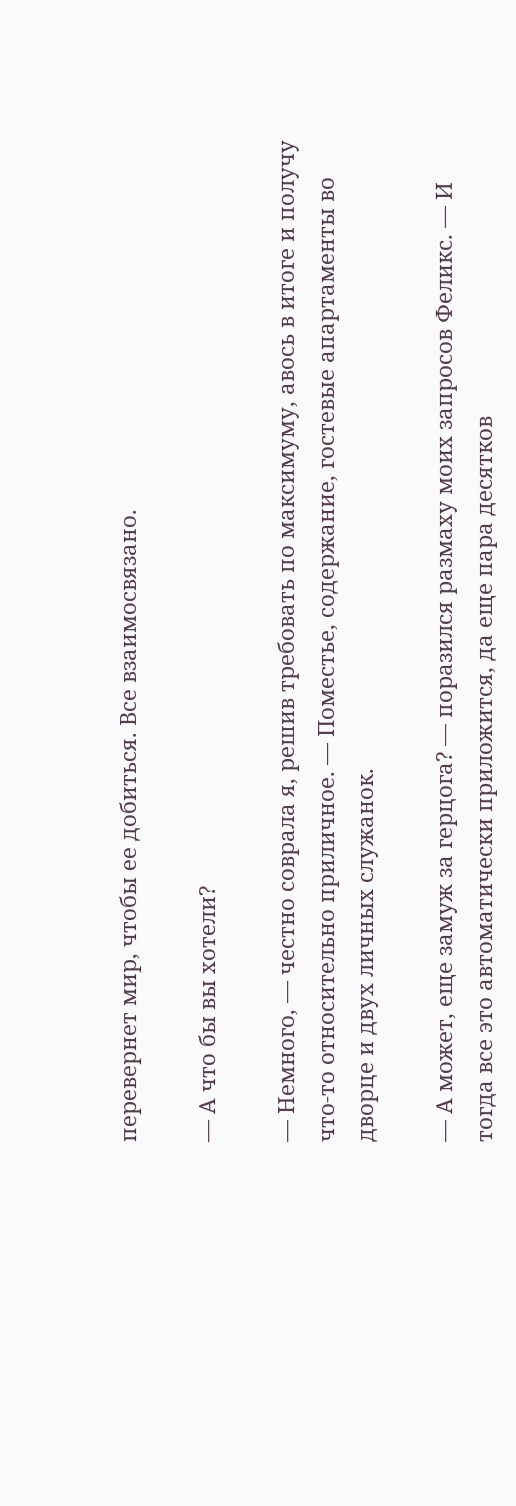перевернет мир, чтобы ее добиться. Все взаимосвязано.

— А что бы вы хотели?

— Немного, — честно соврала я, решив требовать по максимуму, авось в итоге и получу что-то относительно приличное. — Поместье, содержание, гостевые апартаменты во дворце и двух личных служанок.

— А может, еще замуж за герцога? — поразился размаху моих запросов Феликс. — И тогда все это автоматически приложится, да еще пара десятков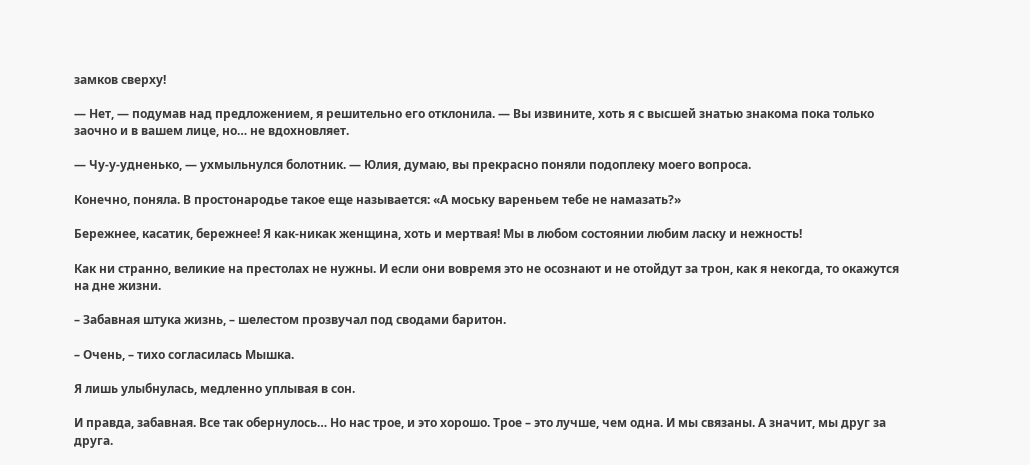замков сверху!

— Нет, — подумав над предложением, я решительно его отклонила. — Вы извините, хоть я с высшей знатью знакома пока только заочно и в вашем лице, но… не вдохновляет.

— Чу-у-удненько, — ухмыльнулся болотник. — Юлия, думаю, вы прекрасно поняли подоплеку моего вопроса.

Конечно, поняла. В простонародье такое еще называется: «А моську вареньем тебе не намазать?»

Бережнее, касатик, бережнее! Я как-никак женщина, хоть и мертвая! Мы в любом состоянии любим ласку и нежность!

Как ни странно, великие на престолах не нужны. И если они вовремя это не осознают и не отойдут за трон, как я некогда, то окажутся на дне жизни.

– Забавная штука жизнь, – шелестом прозвучал под сводами баритон.

– Очень, – тихо согласилась Мышка.

Я лишь улыбнулась, медленно уплывая в сон.

И правда, забавная. Все так обернулось… Но нас трое, и это хорошо. Трое – это лучше, чем одна. И мы связаны. А значит, мы друг за друга.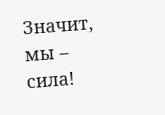Значит, мы – сила!